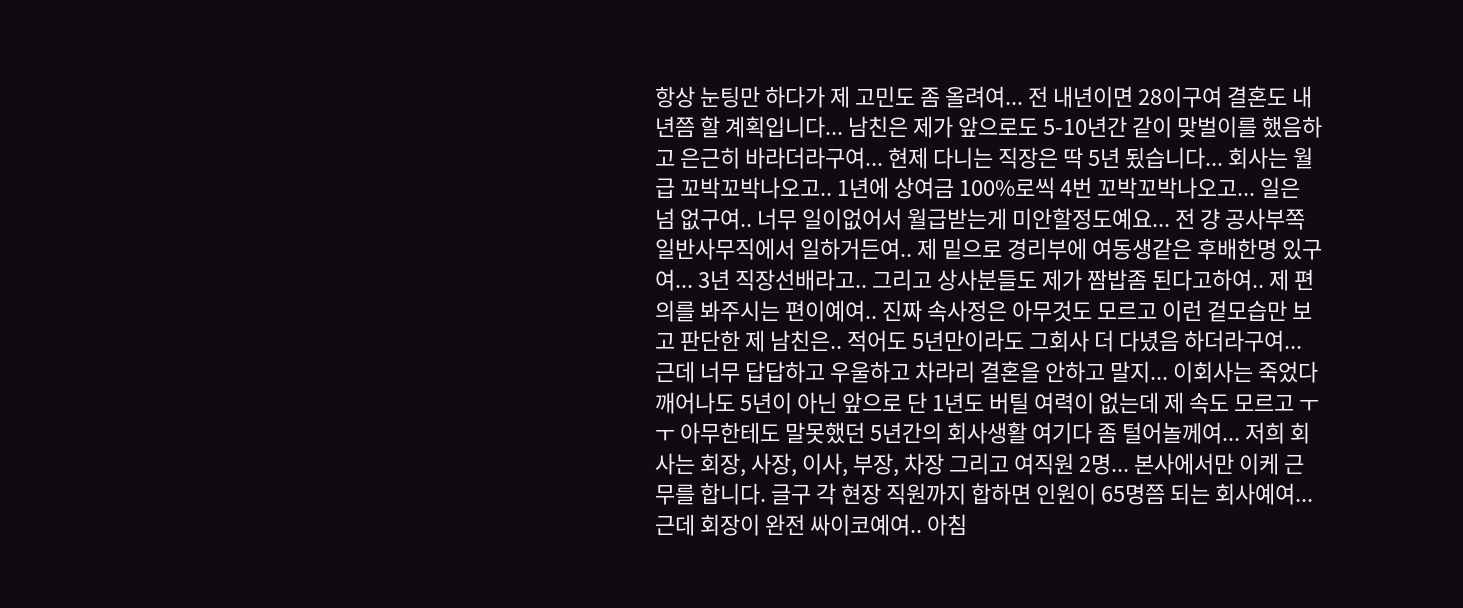항상 눈팅만 하다가 제 고민도 좀 올려여... 전 내년이면 28이구여 결혼도 내년쯤 할 계획입니다... 남친은 제가 앞으로도 5-10년간 같이 맞벌이를 했음하고 은근히 바라더라구여... 현제 다니는 직장은 딱 5년 됬습니다... 회사는 월급 꼬박꼬박나오고.. 1년에 상여금 100%로씩 4번 꼬박꼬박나오고... 일은 넘 없구여.. 너무 일이없어서 월급받는게 미안할정도예요... 전 걍 공사부쪽 일반사무직에서 일하거든여.. 제 밑으로 경리부에 여동생같은 후배한명 있구여... 3년 직장선배라고.. 그리고 상사분들도 제가 짬밥좀 된다고하여.. 제 편의를 봐주시는 편이예여.. 진짜 속사정은 아무것도 모르고 이런 겉모습만 보고 판단한 제 남친은.. 적어도 5년만이라도 그회사 더 다녔음 하더라구여... 근데 너무 답답하고 우울하고 차라리 결혼을 안하고 말지... 이회사는 죽었다 깨어나도 5년이 아닌 앞으로 단 1년도 버틸 여력이 없는데 제 속도 모르고 ㅜㅜ 아무한테도 말못했던 5년간의 회사생활 여기다 좀 털어놀께여... 저희 회사는 회장, 사장, 이사, 부장, 차장 그리고 여직원 2명... 본사에서만 이케 근무를 합니다. 글구 각 현장 직원까지 합하면 인원이 65명쯤 되는 회사예여... 근데 회장이 완전 싸이코예여.. 아침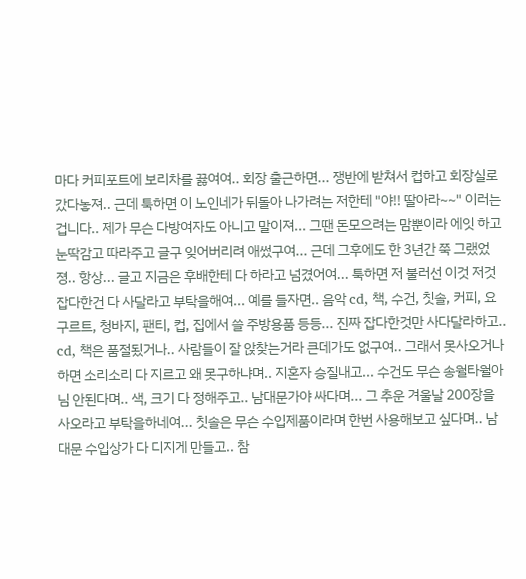마다 커피포트에 보리차를 끓여여.. 회장 출근하면... 쟁반에 받쳐서 컵하고 회장실로 갔다놓져.. 근데 툭하면 이 노인네가 뒤돌아 나가려는 저한테 "야!! 딸아라~~" 이러는겁니다.. 제가 무슨 다방여자도 아니고 말이져... 그땐 돈모으려는 맘뿐이라 에잇 하고 눈딱감고 따라주고 글구 잊어버리려 애썼구여... 근데 그후에도 한 3년간 쭉 그랬었졍.. 항상... 글고 지금은 후배한테 다 하라고 넘겼어여... 툭하면 저 불러선 이것 저것 잡다한건 다 사달라고 부탁을해여... 예를 들자면.. 음악 cd, 책, 수건, 칫솔, 커피, 요구르트, 청바지, 팬티, 컵, 집에서 쓸 주방용품 등등... 진짜 잡다한것만 사다달라하고.. cd, 책은 품절됬거나.. 사람들이 잘 앉찾는거라 큰데가도 없구여.. 그래서 못사오거나 하면 소리소리 다 지르고 왜 못구하냐며.. 지혼자 승질내고... 수건도 무슨 송월타월아님 안된다며.. 색, 크기 다 정해주고.. 남대문가야 싸다며... 그 추운 겨울날 200장을 사오라고 부탁을하네여... 칫솔은 무슨 수입제품이라며 한번 사용해보고 싶다며.. 남대문 수입상가 다 디지게 만들고.. 참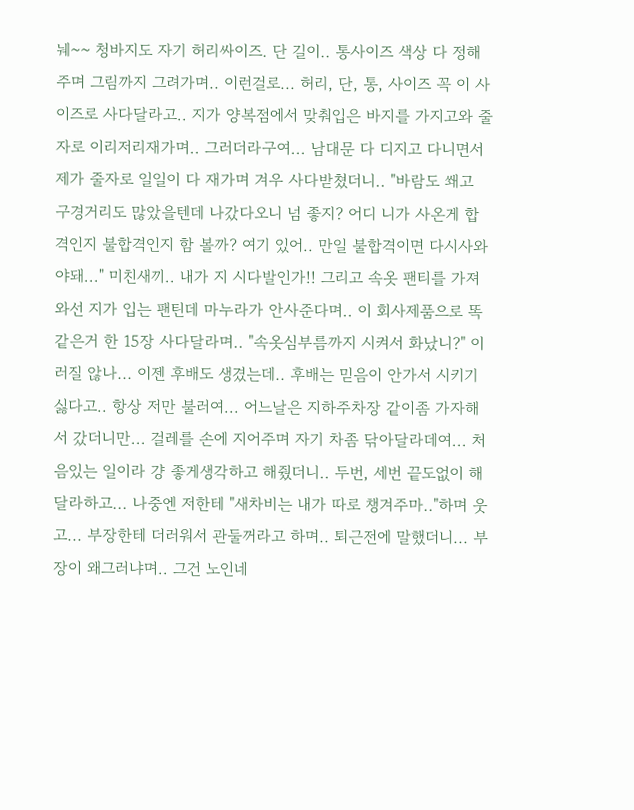눼~~ 청바지도 자기 허리싸이즈. 단 길이.. 통사이즈 색상 다 정해주며 그림까지 그려가며.. 이런걸로... 허리, 단, 통, 사이즈 꼭 이 사이즈로 사다달라고.. 지가 양복점에서 맞춰입은 바지를 가지고와 줄자로 이리저리재가며.. 그러더라구여... 남대문 다 디지고 다니면서 제가 줄자로 일일이 다 재가며 겨우 사다받쳤더니.. "바람도 쐐고 구경거리도 많았을텐데 나갔다오니 넘 좋지? 어디 니가 사온게 합격인지 불합격인지 함 볼까? 여기 있어.. 만일 불합격이면 다시사와야돼..." 미친새끼.. 내가 지 시다발인가!! 그리고 속옷 팬티를 가져와선 지가 입는 팬틴데 마누라가 안사준다며.. 이 회사제품으로 똑같은거 한 15장 사다달라며.. "속옷심부름까지 시켜서 화났니?" 이러질 않나... 이젠 후배도 생겼는데.. 후배는 믿음이 안가서 시키기 싫다고.. 항상 저만 불러여... 어느날은 지하주차장 같이좀 가자해서 갔더니만... 걸레를 손에 지어주며 자기 차좀 닦아달라데여... 처음있는 일이라 걍 좋게생각하고 해줬더니.. 두번, 세번 끝도없이 해달라하고... 나중엔 저한테 "새차비는 내가 따로 챙겨주마.."하며 웃고... 부장한테 더러워서 관둘꺼라고 하며.. 퇴근전에 말했더니... 부장이 왜그러냐며.. 그건 노인네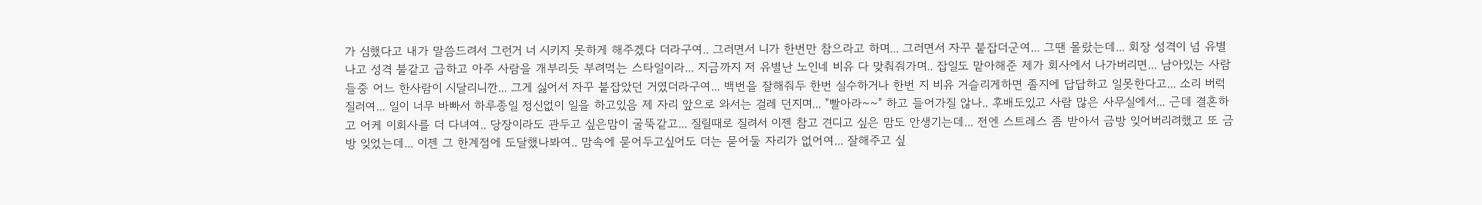가 심했다고 내가 말씀드려서 그런거 너 시키지 못하게 해주겠다 더라구여.. 그러면서 니가 한번만 참으라고 하며... 그러면서 자꾸 붙잡더군여... 그땐 몰랐는데... 회장 성격이 넘 유별나고 성격 불같고 급하고 아주 사람을 개부리듯 부려먹는 스타일이라... 지금까지 저 유별난 노인네 비유 다 맞춰줘가며.. 잡일도 맡아해준 제가 회사에서 나가버리면... 남아있는 사람들중 어느 한사람이 시달리니깐... 그게 싫어서 자꾸 붙잡았던 거였더라구여... 백번을 잘해줘두 한번 실수하거나 한번 지 비유 거슬리게하면 졸지에 답답하고 일못한다고... 소리 버럭 질러여... 일이 너무 바빠서 하루종일 정신없이 일을 하고있음 제 자리 앞으로 와서는 걸레 던지며... "빨아라~~" 하고 들어가질 않나.. 후배도있고 사람 많은 사무실에서... 근데 결혼하고 어케 이회사를 더 다녀여.. 당장이라도 관두고 싶은맘이 굴뚝같고... 질릴때로 질려서 이젠 참고 견디고 싶은 맘도 안생기는데... 전엔 스트레스 좀 받아서 금방 잊어버리려했고 또 금방 잊었는데... 이젠 그 한계점에 도달했나봐여.. 맘속에 묻어두고싶어도 더는 묻어둘 자리가 없어여... 잘해주고 싶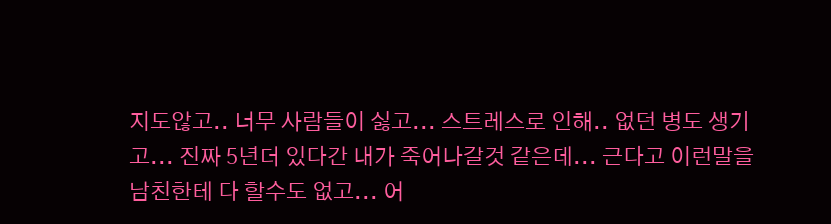지도않고.. 너무 사람들이 싫고... 스트레스로 인해.. 없던 병도 생기고... 진짜 5년더 있다간 내가 죽어나갈것 같은데... 근다고 이런말을 남친한테 다 할수도 없고... 어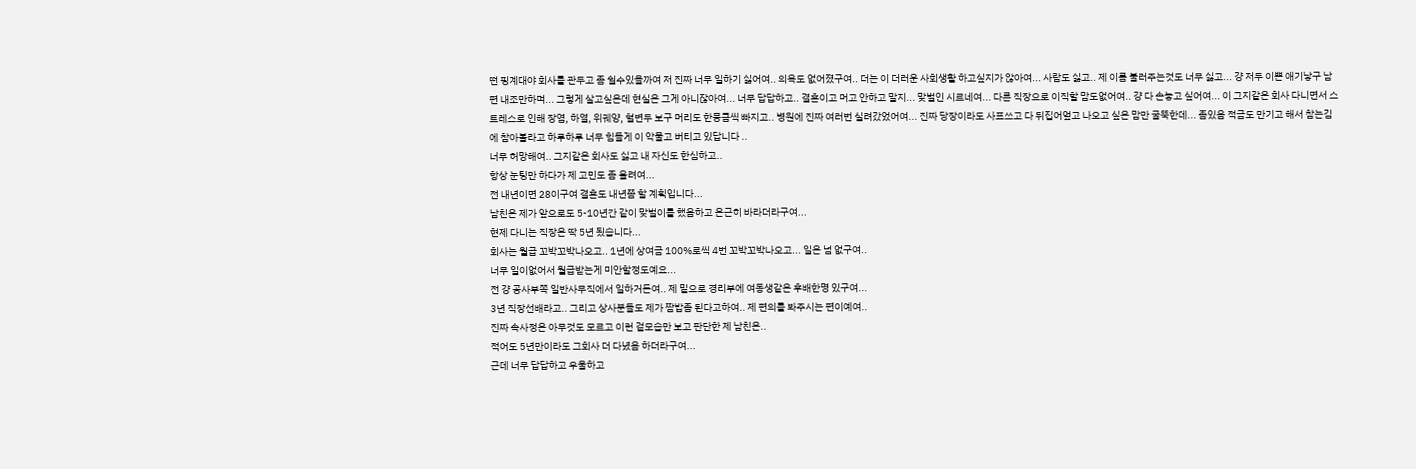떤 핑계대야 회사를 관두고 좀 쉴수있을까여 저 진짜 너무 일하기 싫어여.. 의욕도 없어졌구여.. 더는 이 더러운 사회생활 하고싶지가 않아여... 사람도 싫고.. 제 이름 불러주는것도 너무 싫고... 걍 저두 이쁜 애기낳구 남편 내조만하며... 그렇게 살고싶은데 현실은 그게 아니잖아여... 너무 답답하고.. 결혼이고 머고 안하고 말지... 맞벌인 시르네여... 다른 직장으로 이직할 맘도없어여.. 걍 다 손놓고 싶어여... 이 그지같은 회사 다니면서 스트레스로 인해 장염, 하열, 위궤양, 혈변두 보구 머리도 한뭉큼씩 빠지고.. 병원에 진짜 여러번 실려갔었어여... 진짜 당장이라도 사표쓰고 다 뒤집어엎고 나오고 싶은 맘만 굴뚝한데... 좀있음 적금도 만기고 해서 참는김에 참아볼라고 하루하루 너무 힘들게 이 악물고 버티고 있답니다 ..
너무 허망해여.. 그지같은 회사도 싫고 내 자신도 한심하고..
항상 눈팅만 하다가 제 고민도 좀 올려여...
전 내년이면 28이구여 결혼도 내년쯤 할 계획입니다...
남친은 제가 앞으로도 5-10년간 같이 맞벌이를 했음하고 은근히 바라더라구여...
현제 다니는 직장은 딱 5년 됬습니다...
회사는 월급 꼬박꼬박나오고.. 1년에 상여금 100%로씩 4번 꼬박꼬박나오고... 일은 넘 없구여..
너무 일이없어서 월급받는게 미안할정도예요...
전 걍 공사부쪽 일반사무직에서 일하거든여.. 제 밑으로 경리부에 여동생같은 후배한명 있구여...
3년 직장선배라고.. 그리고 상사분들도 제가 짬밥좀 된다고하여.. 제 편의를 봐주시는 편이예여..
진짜 속사정은 아무것도 모르고 이런 겉모습만 보고 판단한 제 남친은..
적어도 5년만이라도 그회사 더 다녔음 하더라구여...
근데 너무 답답하고 우울하고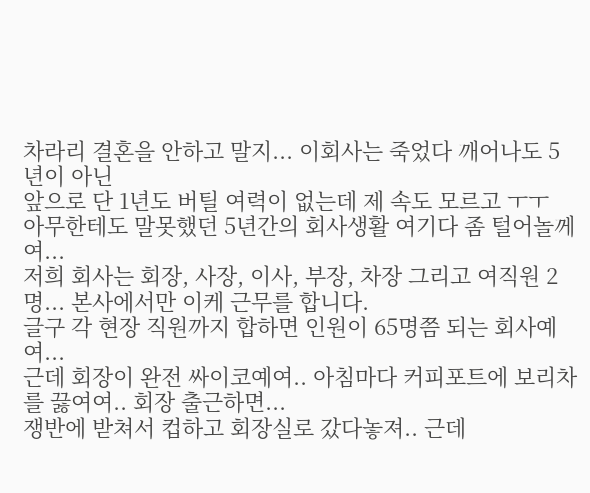차라리 결혼을 안하고 말지... 이회사는 죽었다 깨어나도 5년이 아닌
앞으로 단 1년도 버틸 여력이 없는데 제 속도 모르고 ㅜㅜ
아무한테도 말못했던 5년간의 회사생활 여기다 좀 털어놀께여...
저희 회사는 회장, 사장, 이사, 부장, 차장 그리고 여직원 2명... 본사에서만 이케 근무를 합니다.
글구 각 현장 직원까지 합하면 인원이 65명쯤 되는 회사예여...
근데 회장이 완전 싸이코예여.. 아침마다 커피포트에 보리차를 끓여여.. 회장 출근하면...
쟁반에 받쳐서 컵하고 회장실로 갔다놓져.. 근데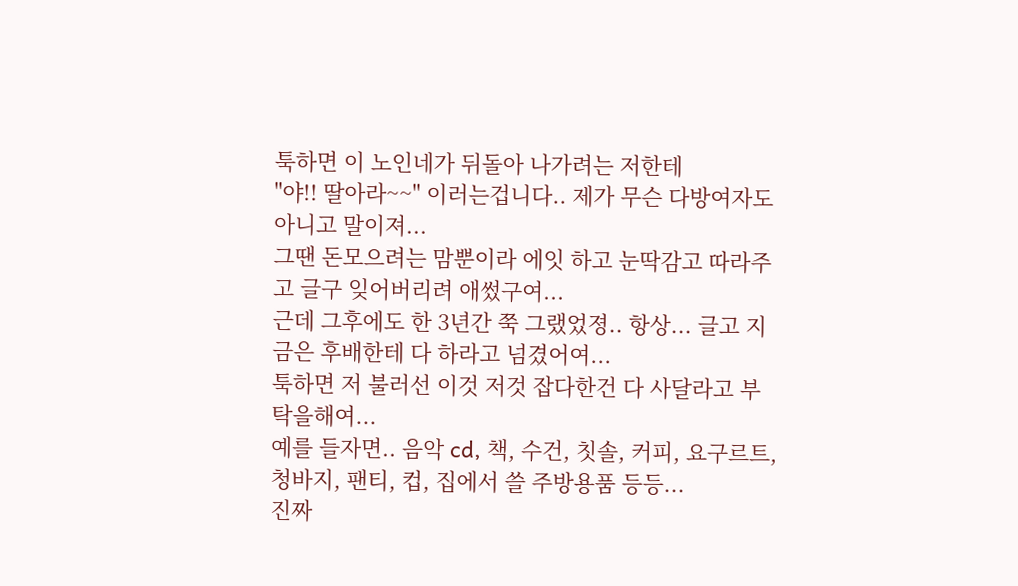툭하면 이 노인네가 뒤돌아 나가려는 저한테
"야!! 딸아라~~" 이러는겁니다.. 제가 무슨 다방여자도 아니고 말이져...
그땐 돈모으려는 맘뿐이라 에잇 하고 눈딱감고 따라주고 글구 잊어버리려 애썼구여...
근데 그후에도 한 3년간 쭉 그랬었졍.. 항상... 글고 지금은 후배한테 다 하라고 넘겼어여...
툭하면 저 불러선 이것 저것 잡다한건 다 사달라고 부탁을해여...
예를 들자면.. 음악 cd, 책, 수건, 칫솔, 커피, 요구르트, 청바지, 팬티, 컵, 집에서 쓸 주방용품 등등...
진짜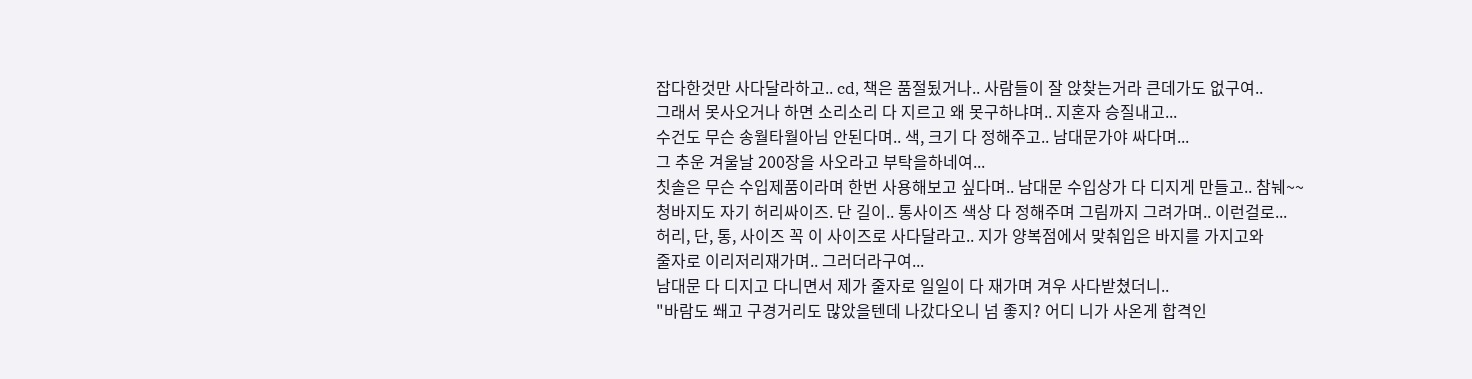잡다한것만 사다달라하고.. cd, 책은 품절됬거나.. 사람들이 잘 앉찾는거라 큰데가도 없구여..
그래서 못사오거나 하면 소리소리 다 지르고 왜 못구하냐며.. 지혼자 승질내고...
수건도 무슨 송월타월아님 안된다며.. 색, 크기 다 정해주고.. 남대문가야 싸다며...
그 추운 겨울날 200장을 사오라고 부탁을하네여...
칫솔은 무슨 수입제품이라며 한번 사용해보고 싶다며.. 남대문 수입상가 다 디지게 만들고.. 참눼~~
청바지도 자기 허리싸이즈. 단 길이.. 통사이즈 색상 다 정해주며 그림까지 그려가며.. 이런걸로...
허리, 단, 통, 사이즈 꼭 이 사이즈로 사다달라고.. 지가 양복점에서 맞춰입은 바지를 가지고와
줄자로 이리저리재가며.. 그러더라구여...
남대문 다 디지고 다니면서 제가 줄자로 일일이 다 재가며 겨우 사다받쳤더니..
"바람도 쐐고 구경거리도 많았을텐데 나갔다오니 넘 좋지? 어디 니가 사온게 합격인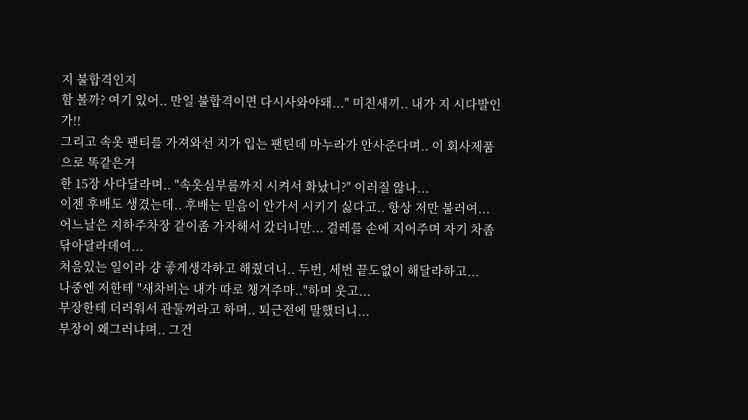지 불합격인지
함 볼까? 여기 있어.. 만일 불합격이면 다시사와야돼..." 미친새끼.. 내가 지 시다발인가!!
그리고 속옷 팬티를 가져와선 지가 입는 팬틴데 마누라가 안사준다며.. 이 회사제품으로 똑같은거
한 15장 사다달라며.. "속옷심부름까지 시켜서 화났니?" 이러질 않나...
이젠 후배도 생겼는데.. 후배는 믿음이 안가서 시키기 싫다고.. 항상 저만 불러여...
어느날은 지하주차장 같이좀 가자해서 갔더니만... 걸레를 손에 지어주며 자기 차좀 닦아달라데여...
처음있는 일이라 걍 좋게생각하고 해줬더니.. 두번, 세번 끝도없이 해달라하고...
나중엔 저한테 "새차비는 내가 따로 챙겨주마.."하며 웃고...
부장한테 더러워서 관둘꺼라고 하며.. 퇴근전에 말했더니...
부장이 왜그러냐며.. 그건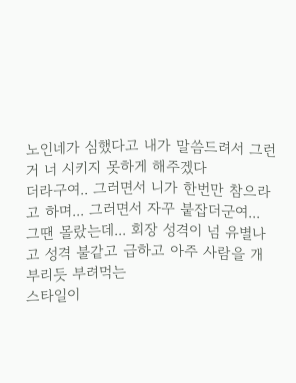노인네가 심했다고 내가 말씀드려서 그런거 너 시키지 못하게 해주겠다
더라구여.. 그러면서 니가 한번만 참으라고 하며... 그러면서 자꾸 붙잡더군여...
그땐 몰랐는데... 회장 성격이 넘 유별나고 성격 불같고 급하고 아주 사람을 개부리듯 부려먹는
스타일이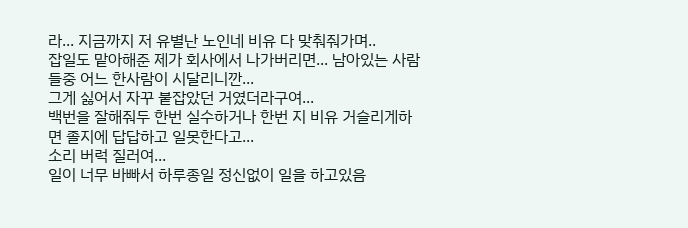라... 지금까지 저 유별난 노인네 비유 다 맞춰줘가며..
잡일도 맡아해준 제가 회사에서 나가버리면... 남아있는 사람들중 어느 한사람이 시달리니깐...
그게 싫어서 자꾸 붙잡았던 거였더라구여...
백번을 잘해줘두 한번 실수하거나 한번 지 비유 거슬리게하면 졸지에 답답하고 일못한다고...
소리 버럭 질러여...
일이 너무 바빠서 하루종일 정신없이 일을 하고있음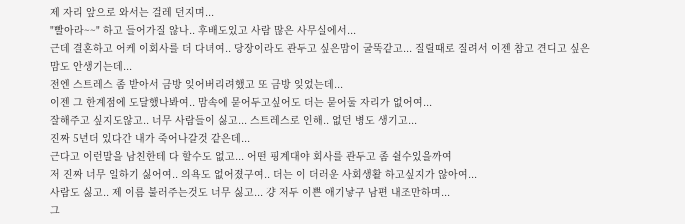제 자리 앞으로 와서는 걸레 던지며...
"빨아라~~" 하고 들어가질 않나.. 후배도있고 사람 많은 사무실에서...
근데 결혼하고 어케 이회사를 더 다녀여.. 당장이라도 관두고 싶은맘이 굴뚝같고... 질릴때로 질려서 이젠 참고 견디고 싶은 맘도 안생기는데...
전엔 스트레스 좀 받아서 금방 잊어버리려했고 또 금방 잊었는데...
이젠 그 한계점에 도달했나봐여.. 맘속에 묻어두고싶어도 더는 묻어둘 자리가 없어여...
잘해주고 싶지도않고.. 너무 사람들이 싫고... 스트레스로 인해.. 없던 병도 생기고...
진짜 5년더 있다간 내가 죽어나갈것 같은데...
근다고 이런말을 남친한테 다 할수도 없고... 어떤 핑계대야 회사를 관두고 좀 쉴수있을까여
저 진짜 너무 일하기 싫어여.. 의욕도 없어졌구여.. 더는 이 더러운 사회생활 하고싶지가 않아여...
사람도 싫고.. 제 이름 불러주는것도 너무 싫고... 걍 저두 이쁜 애기낳구 남편 내조만하며...
그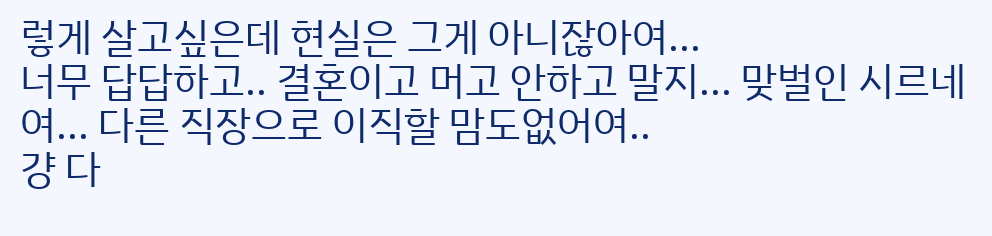렇게 살고싶은데 현실은 그게 아니잖아여...
너무 답답하고.. 결혼이고 머고 안하고 말지... 맞벌인 시르네여... 다른 직장으로 이직할 맘도없어여..
걍 다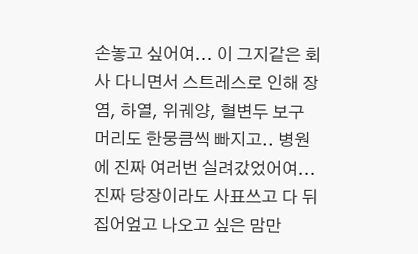손놓고 싶어여... 이 그지같은 회사 다니면서 스트레스로 인해 장염, 하열, 위궤양, 혈변두 보구
머리도 한뭉큼씩 빠지고.. 병원에 진짜 여러번 실려갔었어여...
진짜 당장이라도 사표쓰고 다 뒤집어엎고 나오고 싶은 맘만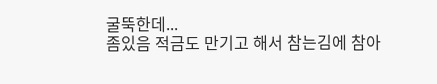굴뚝한데...
좀있음 적금도 만기고 해서 참는김에 참아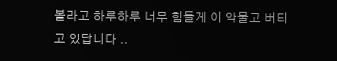볼라고 하루하루 너무 힘들게 이 악물고 버티고 있답니다 ..